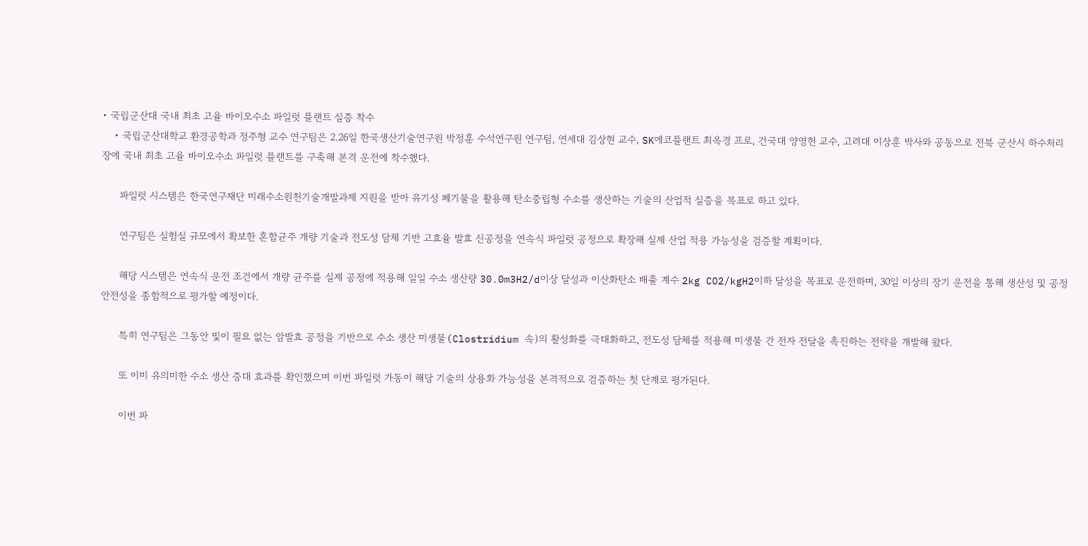• 국립군산대 국내 최초 고율 바이오수소 파일럿 플랜트 실증 착수
    • 국립군산대학교 환경공학과 정주형 교수 연구팀은 2.26일 한국생산기술연구원 박정훈 수석연구원 연구팀, 연세대 김상현 교수, SK에코플랜트 최옥경 프로, 건국대 양영헌 교수, 고려대 이상훈 박사와 공동으로 전북 군산시 하수처리장에 국내 최초 고율 바이오수소 파일럿 플랜트를 구축해 본격 운전에 착수했다.

      파일럿 시스템은 한국연구재단 미래수소원천기술개발과제 지원을 받아 유기성 폐기물을 활용해 탄소중립형 수소를 생산하는 기술의 산업적 실증을 목표로 하고 있다.

      연구팀은 실험실 규모에서 확보한 혼합균주 개량 기술과 전도성 담체 기반 고효율 발효 신공정을 연속식 파일럿 공정으로 확장해 실제 산업 적용 가능성을 검증할 계획이다.

      해당 시스템은 연속식 운전 조건에서 개량 균주를 실제 공정에 적용해 일일 수소 생산량 30.0m3H2/d이상 달성과 이산화탄소 배출 계수 2kg CO2/kgH2이하 달성을 목표로 운전하며, 30일 이상의 장기 운전을 통해 생산성 및 공정 안전성을 종합적으로 평가할 예정이다.

      특히 연구팀은 그동안 빛이 필요 없는 암발효 공정을 기반으로 수소 생산 미생물(Clostridium 속)의 활성화를 극대화하고, 전도성 담체를 적용해 미생물 간 전자 전달을 촉진하는 전략을 개발해 왔다.

      또 이미 유의미한 수소 생산 증대 효과를 확인했으며 이번 파일럿 가동이 해당 기술의 상용화 가능성을 본격적으로 검증하는 첫 단계로 평가된다.

      이번 파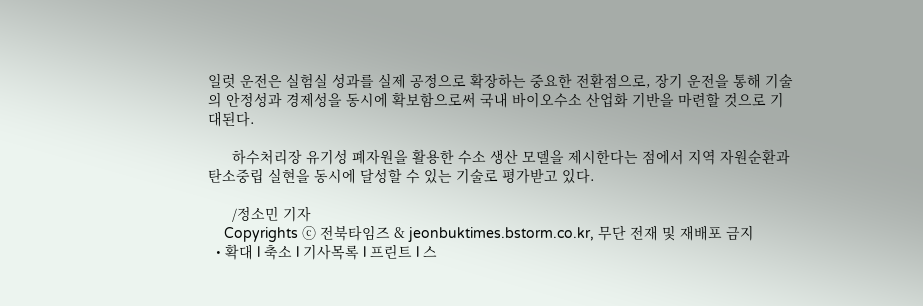일럿 운전은 실험실 성과를 실제 공정으로 확장하는 중요한 전환점으로, 장기 운전을 통해 기술의 안정성과 경제성을 동시에 확보함으로써 국내 바이오수소 산업화 기반을 마련할 것으로 기대된다.

      하수처리장 유기성 폐자원을 활용한 수소 생산 모델을 제시한다는 점에서 지역 자원순환과 탄소중립 실현을 동시에 달성할 수 있는 기술로 평가받고 있다.

      /정소민 기자
    Copyrights ⓒ 전북타임즈 & jeonbuktimes.bstorm.co.kr, 무단 전재 및 재배포 금지
  • 확대 l 축소 l 기사목록 l 프린트 l 스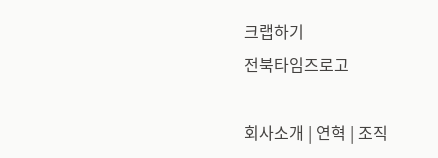크랩하기
전북타임즈로고

회사소개 | 연혁 | 조직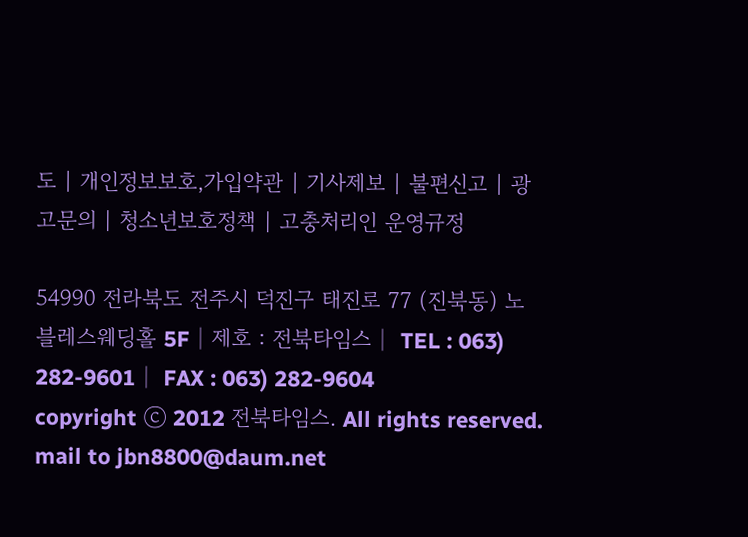도 | 개인정보보호,가입약관 | 기사제보 | 불편신고 | 광고문의 | 청소년보호정책 | 고충처리인 운영규정

54990 전라북도 전주시 덕진구 태진로 77 (진북동) 노블레스웨딩홀 5F│제호 : 전북타임스│ TEL : 063) 282-9601│ FAX : 063) 282-9604
copyright ⓒ 2012 전북타임스. All rights reserved. mail to jbn8800@daum.net